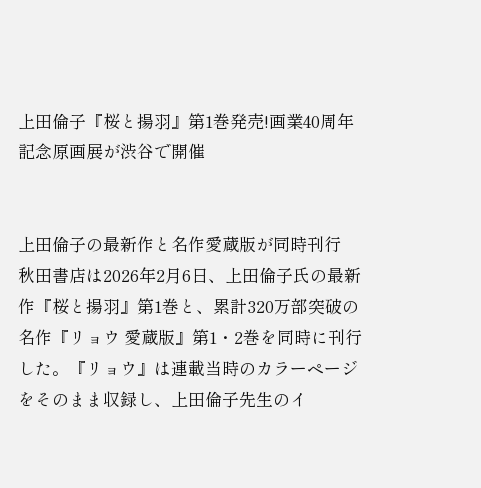上田倫子『桜と揚羽』第1巻発売!画業40周年記念原画展が渋谷で開催


上田倫子の最新作と名作愛蔵版が同時刊行
秋田書店は2026年2月6日、上田倫子氏の最新作『桜と揚羽』第1巻と、累計320万部突破の名作『リョウ 愛蔵版』第1・2巻を同時に刊行した。『リョウ』は連載当時のカラーページをそのまま収録し、上田倫子先生のイ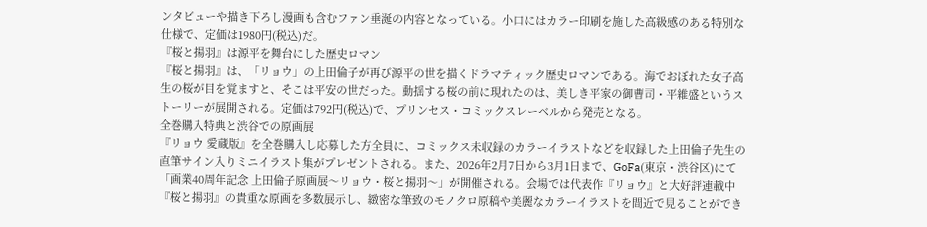ンタビューや描き下ろし漫画も含むファン垂涎の内容となっている。小口にはカラー印刷を施した高級感のある特別な仕様で、定価は1980円(税込)だ。
『桜と揚羽』は源平を舞台にした歴史ロマン
『桜と揚羽』は、「リョウ」の上田倫子が再び源平の世を描くドラマティック歴史ロマンである。海でおぼれた女子高生の桜が目を覚ますと、そこは平安の世だった。動揺する桜の前に現れたのは、美しき平家の御曹司・平維盛というストーリーが展開される。定価は792円(税込)で、プリンセス・コミックスレーベルから発売となる。
全巻購入特典と渋谷での原画展
『リョウ 愛蔵版』を全巻購入し応募した方全員に、コミックス未収録のカラーイラストなどを収録した上田倫子先生の直筆サイン入りミニイラスト集がプレゼントされる。また、2026年2月7日から3月1日まで、GoFa(東京・渋谷区)にて「画業40周年記念 上田倫子原画展〜リョウ・桜と揚羽〜」が開催される。会場では代表作『リョウ』と大好評連載中『桜と揚羽』の貴重な原画を多数展示し、緻密な筆致のモノクロ原稿や美麗なカラーイラストを間近で見ることができ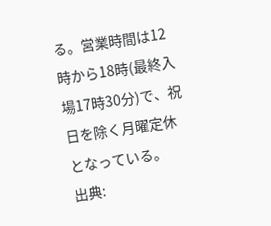る。営業時間は12時から18時(最終入場17時30分)で、祝日を除く月曜定休となっている。
出典: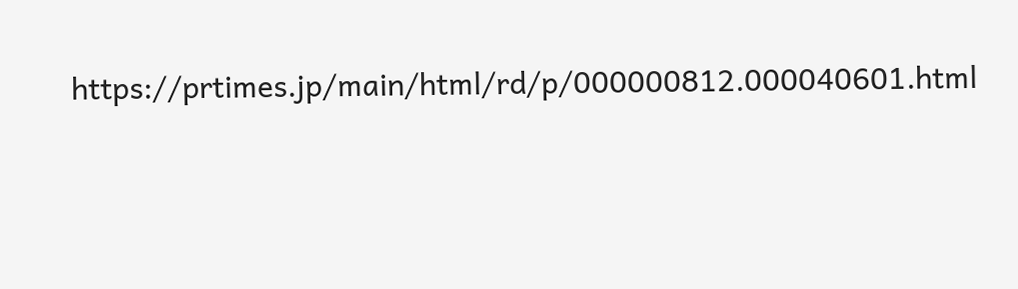https://prtimes.jp/main/html/rd/p/000000812.000040601.html